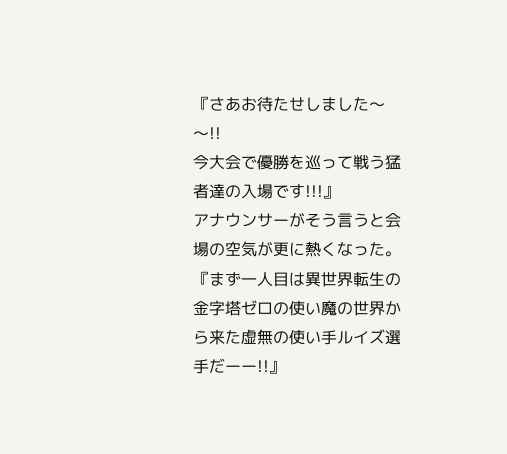『さあお待たせしました〜〜!!
今大会で優勝を巡って戦う猛者達の入場です!!!』
アナウンサーがそう言うと会場の空気が更に熱くなった。
『まず一人目は異世界転生の金字塔ゼロの使い魔の世界から来た虚無の使い手ルイズ選手だーー!!』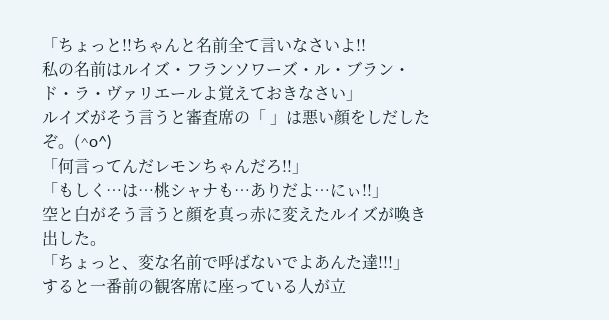「ちょっと!!ちゃんと名前全て言いなさいよ!!
私の名前はルイズ・フランソワーズ・ル・ブラン・ド・ラ・ヴァリエールよ覚えておきなさい」
ルイズがそう言うと審査席の「 」は悪い顔をしだしたぞ。(^o^)
「何言ってんだレモンちゃんだろ!!」
「もしく…は…桃シャナも…ありだよ…にぃ!!」
空と白がそう言うと顔を真っ赤に変えたルイズが喚き出した。
「ちょっと、変な名前で呼ばないでよあんた達!!!」
すると一番前の観客席に座っている人が立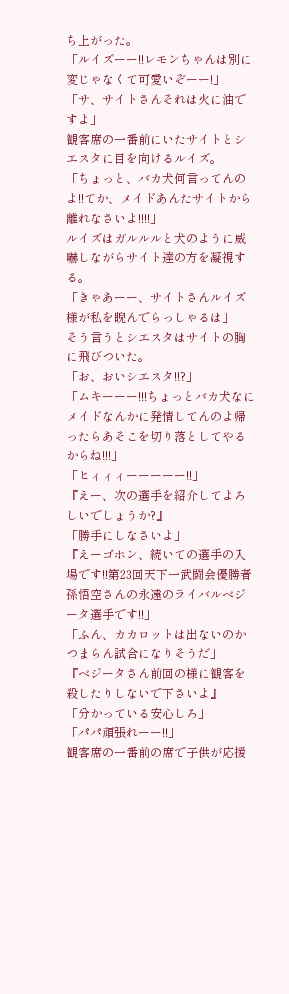ち上がった。
「ルイズーー!!レモンちゃんは別に変じゃなくて可愛いぞーー!」
「サ、サイトさんそれは火に油ですよ」
観客席の一番前にいたサイトとシエスタに目を向けるルイズ。
「ちょっと、バカ犬何言ってんのよ!!てか、メイドあんたサイトから離れなさいよ!!!!」
ルイズはガルルルと犬のように威嚇しながらサイト達の方を凝視する。
「きゃあーー、サイトさんルイズ様が私を睨んでらっしゃるは」
そう言うとシエスタはサイトの胸に飛びついた。
「お、おいシエスタ!!?」
「ムキーーー!!!ちょっとバカ犬なにメイドなんかに発情してんのよ帰ったらあそこを切り落としてやるからね!!!」
「ヒィィィーーーーー!!」
『えー、次の選手を紹介してよろしいでしょうか?』
「勝手にしなさいよ」
『えーゴホン、続いての選手の入場です!!第23回天下一武闘会優勝者孫悟空さんの永遠のライバルベジータ選手です!!」
「ふん、カカロットは出ないのかつまらん試合になりそうだ」
『ベジータさん前回の様に観客を殺したりしないで下さいよ』
「分かっている安心しろ」
「パパ頑張れーー!!」
観客席の一番前の席で子供が応援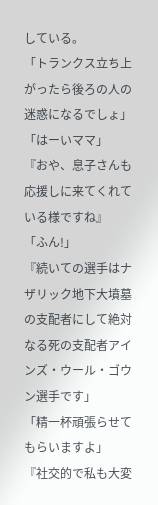している。
「トランクス立ち上がったら後ろの人の迷惑になるでしょ」
「はーいママ」
『おや、息子さんも応援しに来てくれている様ですね』
「ふん!」
『続いての選手はナザリック地下大墳墓の支配者にして絶対なる死の支配者アインズ・ウール・ゴウン選手です」
「精一杯頑張らせてもらいますよ」
『社交的で私も大変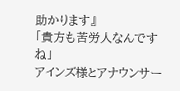助かります』
「貴方も苦労人なんですね」
アインズ様とアナウンサー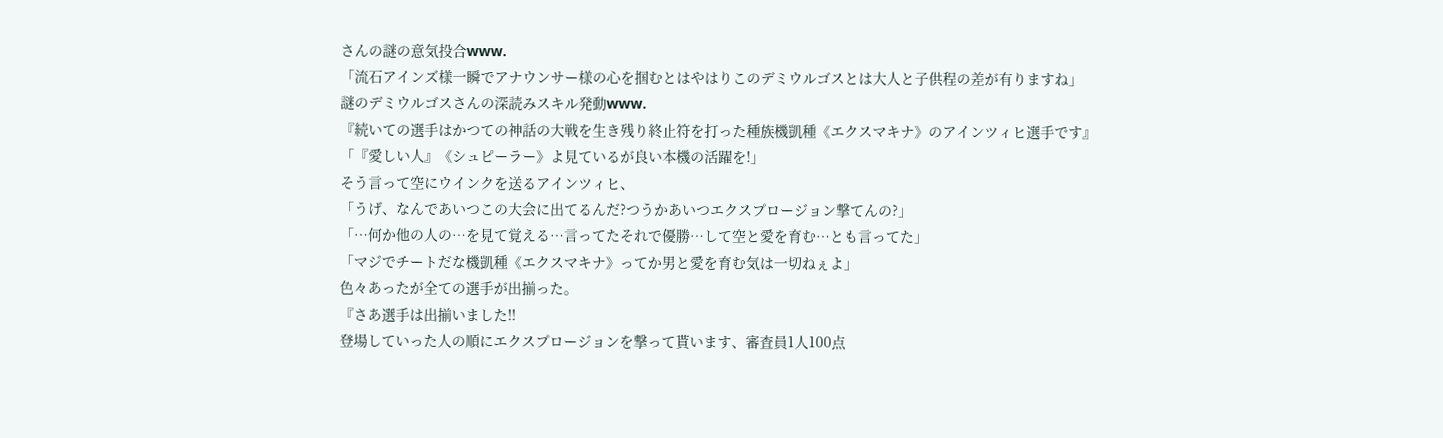さんの謎の意気投合www.
「流石アインズ様一瞬でアナウンサー様の心を掴むとはやはりこのデミウルゴスとは大人と子供程の差が有りますね」
謎のデミウルゴスさんの深読みスキル発動www.
『続いての選手はかつての神話の大戦を生き残り終止符を打った種族機凱種《エクスマキナ》のアインツィヒ選手です』
「『愛しい人』《シュピーラー》よ見ているが良い本機の活躍を!」
そう言って空にウインクを送るアインツィヒ、
「うげ、なんであいつこの大会に出てるんだ?つうかあいつエクスプロージョン撃てんの?」
「…何か他の人の…を見て覚える…言ってたそれで優勝…して空と愛を育む…とも言ってた」
「マジでチートだな機凱種《エクスマキナ》ってか男と愛を育む気は一切ねぇよ」
色々あったが全ての選手が出揃った。
『さあ選手は出揃いました!!
登場していった人の順にエクスプロージョンを撃って貰います、審査員1人100点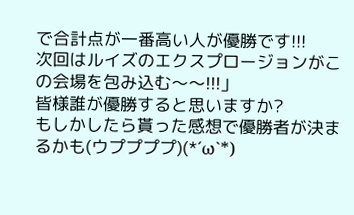で合計点が一番高い人が優勝です!!!
次回はルイズのエクスプロージョンがこの会場を包み込む〜〜!!!」
皆様誰が優勝すると思いますか?
もしかしたら貰った感想で優勝者が決まるかも(ウププププ)(*´ω`*)